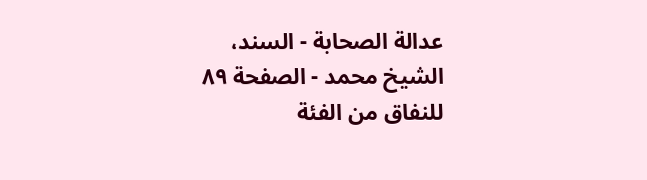عدالة الصحابة - السند، الشيخ محمد - الصفحة ٨٩
للنفاق من الفئة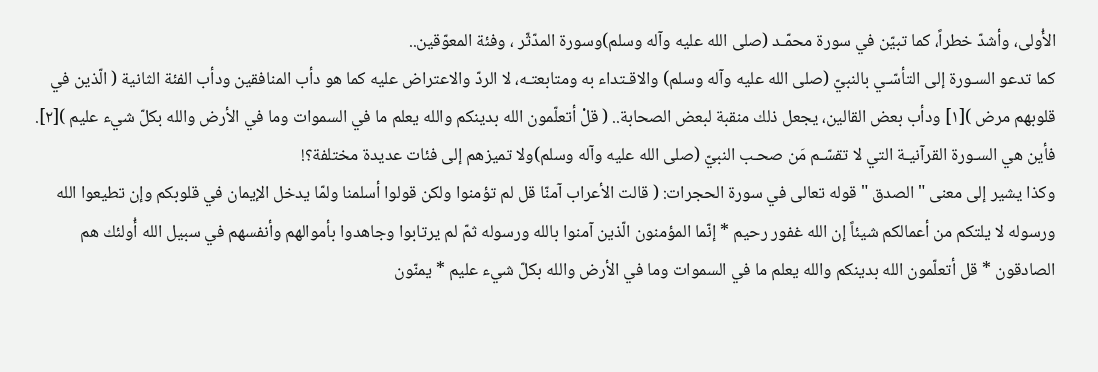الأُولى، وأشدّ خطراً، كما تبيّن في سورة محمّـد (صلى الله عليه وآله وسلم)وسورة المدّثّر ، وفئة المعوّقين..
كما تدعو السـورة إلى التأسّـي بالنبيّ (صلى الله عليه وآله وسلم) والاقـتداء به ومتابعتـه، لا الردّ والاعتراض عليه كما هو دأب المنافقين ودأب الفئة الثانية ( الّذين في قلوبهم مرض )[١] ودأب بعض القالين، يجعل ذلك منقبة لبعض الصحابة.. ( قلْ أتعلّمون الله بدينكم والله يعلم ما في السموات وما في الأرض والله بكلّ شيء عليم )[٢].
فأين هي السـورة القرآنيـة التي لا تقسّـم مَن صحـب النبيّ (صلى الله عليه وآله وسلم)ولا تميزهم إلى فئات عديدة مختلفة؟!
وكذا يشير إلى معنى " الصدق " قوله تعالى في سورة الحجرات: ( قالت الأعراب آمنّا قل لم تؤمنوا ولكن قولوا أسلمنا ولمّا يدخل الإيمان في قلوبكم وإن تطيعوا الله ورسوله لا يلتكم من أعمالكم شيئاً إن الله غفور رحيم * إنّما المؤمنون الّذين آمنوا بالله ورسوله ثمّ لم يرتابوا وجاهدوا بأموالهم وأنفسهم في سبيل الله أُولئك هم الصادقون * قل أتعلّمون الله بدينكم والله يعلم ما في السموات وما في الأرض والله بكلّ شيء عليم * يمنّون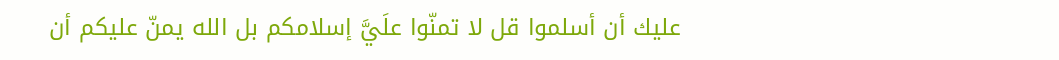عليك أن أسلموا قل لا تمنّوا علَيَّ إسلامكم بل الله يمنّ عليكم أن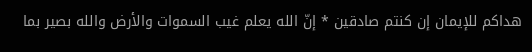هداكم للإيمان إن كنتم صادقين * إنّ الله يعلم غيب السموات والأرض والله بصير بما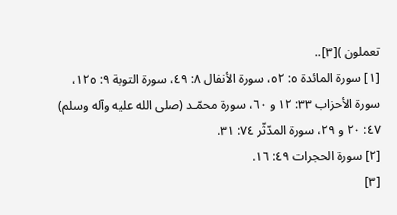تعملون )[٣]..
[١] سورة المائدة ٥: ٥٢، سورة الأنفال ٨: ٤٩، سورة التوبة ٩: ١٢٥، سورة الأحزاب ٣٣: ١٢ و ٦٠، سورة محمّـد (صلى الله عليه وآله وسلم) ٤٧: ٢٠ و ٢٩، سورة المدّثّر ٧٤: ٣١.
[٢] سورة الحجرات ٤٩: ١٦.
[٣]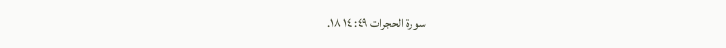سورة الحجرات ٤٩: ١٤ ١٨.